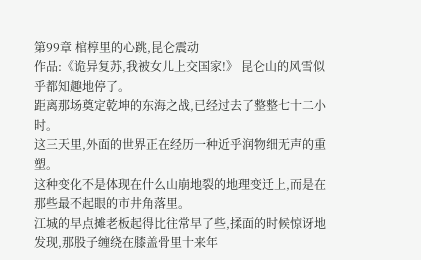第99章 棺椁里的心跳,昆仑震动
作品:《诡异复苏,我被女儿上交国家!》 昆仑山的风雪似乎都知趣地停了。
距离那场奠定乾坤的东海之战,已经过去了整整七十二小时。
这三天里,外面的世界正在经历一种近乎润物细无声的重塑。
这种变化不是体现在什么山崩地裂的地理变迁上,而是在那些最不起眼的市井角落里。
江城的早点摊老板起得比往常早了些,揉面的时候惊讶地发现,那股子缠绕在膝盖骨里十来年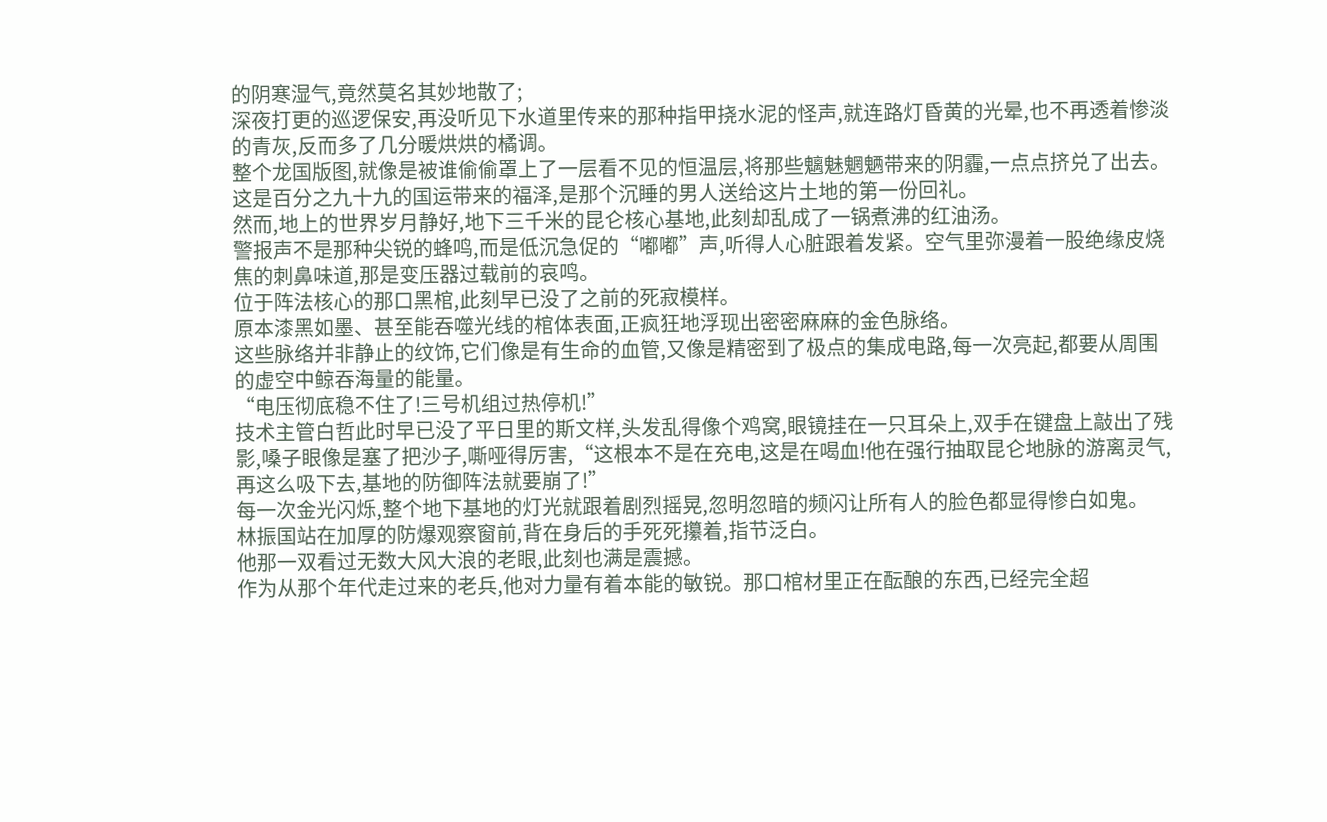的阴寒湿气,竟然莫名其妙地散了;
深夜打更的巡逻保安,再没听见下水道里传来的那种指甲挠水泥的怪声,就连路灯昏黄的光晕,也不再透着惨淡的青灰,反而多了几分暖烘烘的橘调。
整个龙国版图,就像是被谁偷偷罩上了一层看不见的恒温层,将那些魑魅魍魉带来的阴霾,一点点挤兑了出去。
这是百分之九十九的国运带来的福泽,是那个沉睡的男人送给这片土地的第一份回礼。
然而,地上的世界岁月静好,地下三千米的昆仑核心基地,此刻却乱成了一锅煮沸的红油汤。
警报声不是那种尖锐的蜂鸣,而是低沉急促的“嘟嘟”声,听得人心脏跟着发紧。空气里弥漫着一股绝缘皮烧焦的刺鼻味道,那是变压器过载前的哀鸣。
位于阵法核心的那口黑棺,此刻早已没了之前的死寂模样。
原本漆黑如墨、甚至能吞噬光线的棺体表面,正疯狂地浮现出密密麻麻的金色脉络。
这些脉络并非静止的纹饰,它们像是有生命的血管,又像是精密到了极点的集成电路,每一次亮起,都要从周围的虚空中鲸吞海量的能量。
“电压彻底稳不住了!三号机组过热停机!”
技术主管白哲此时早已没了平日里的斯文样,头发乱得像个鸡窝,眼镜挂在一只耳朵上,双手在键盘上敲出了残影,嗓子眼像是塞了把沙子,嘶哑得厉害,“这根本不是在充电,这是在喝血!他在强行抽取昆仑地脉的游离灵气,再这么吸下去,基地的防御阵法就要崩了!”
每一次金光闪烁,整个地下基地的灯光就跟着剧烈摇晃,忽明忽暗的频闪让所有人的脸色都显得惨白如鬼。
林振国站在加厚的防爆观察窗前,背在身后的手死死攥着,指节泛白。
他那一双看过无数大风大浪的老眼,此刻也满是震撼。
作为从那个年代走过来的老兵,他对力量有着本能的敏锐。那口棺材里正在酝酿的东西,已经完全超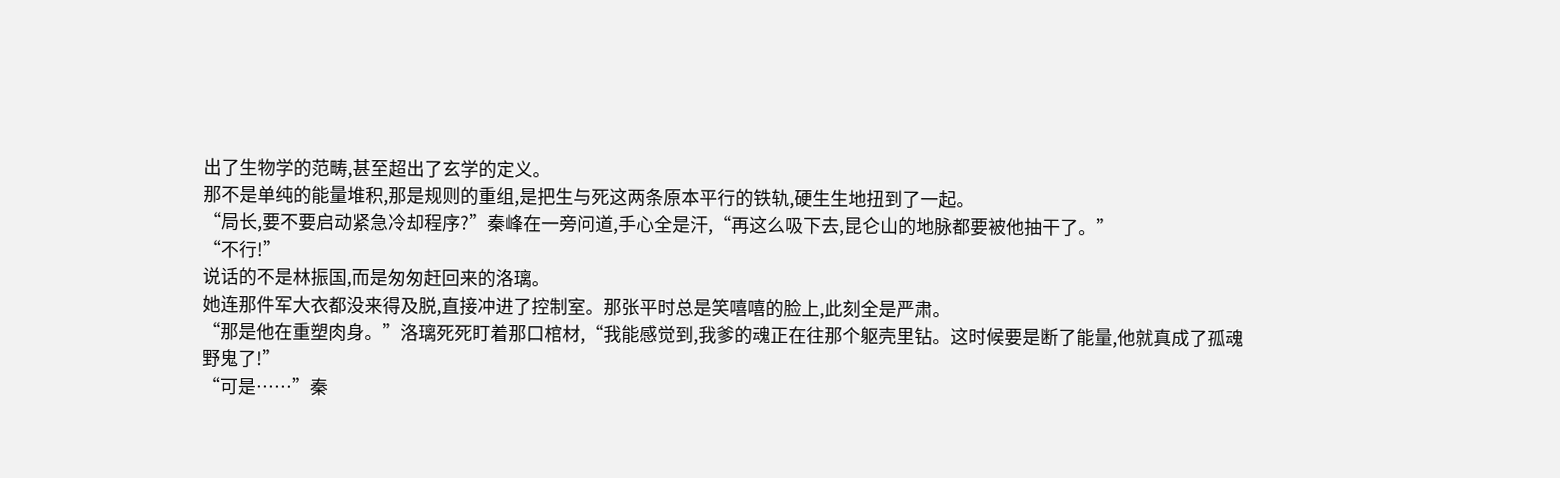出了生物学的范畴,甚至超出了玄学的定义。
那不是单纯的能量堆积,那是规则的重组,是把生与死这两条原本平行的铁轨,硬生生地扭到了一起。
“局长,要不要启动紧急冷却程序?”秦峰在一旁问道,手心全是汗,“再这么吸下去,昆仑山的地脉都要被他抽干了。”
“不行!”
说话的不是林振国,而是匆匆赶回来的洛璃。
她连那件军大衣都没来得及脱,直接冲进了控制室。那张平时总是笑嘻嘻的脸上,此刻全是严肃。
“那是他在重塑肉身。”洛璃死死盯着那口棺材,“我能感觉到,我爹的魂正在往那个躯壳里钻。这时候要是断了能量,他就真成了孤魂野鬼了!”
“可是……”秦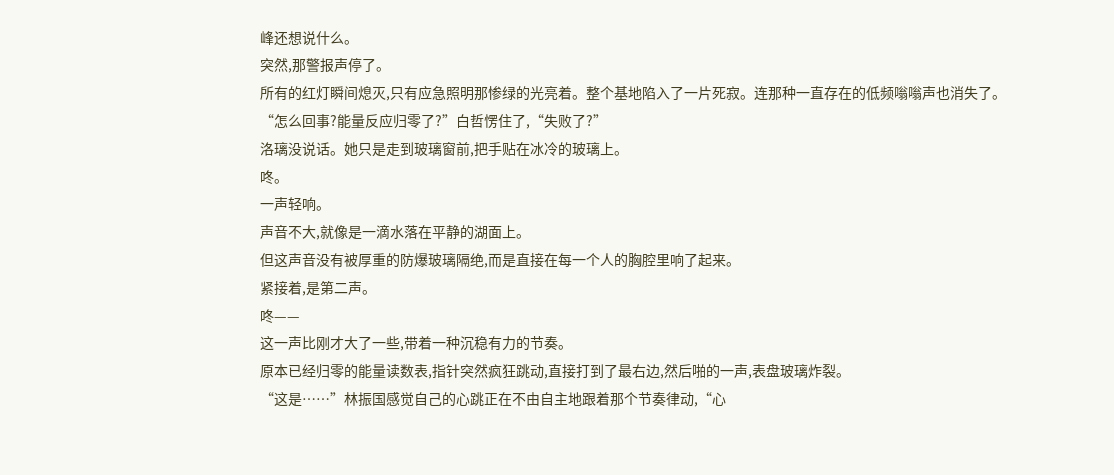峰还想说什么。
突然,那警报声停了。
所有的红灯瞬间熄灭,只有应急照明那惨绿的光亮着。整个基地陷入了一片死寂。连那种一直存在的低频嗡嗡声也消失了。
“怎么回事?能量反应归零了?”白哲愣住了,“失败了?”
洛璃没说话。她只是走到玻璃窗前,把手贴在冰冷的玻璃上。
咚。
一声轻响。
声音不大,就像是一滴水落在平静的湖面上。
但这声音没有被厚重的防爆玻璃隔绝,而是直接在每一个人的胸腔里响了起来。
紧接着,是第二声。
咚——
这一声比刚才大了一些,带着一种沉稳有力的节奏。
原本已经归零的能量读数表,指针突然疯狂跳动,直接打到了最右边,然后啪的一声,表盘玻璃炸裂。
“这是……”林振国感觉自己的心跳正在不由自主地跟着那个节奏律动,“心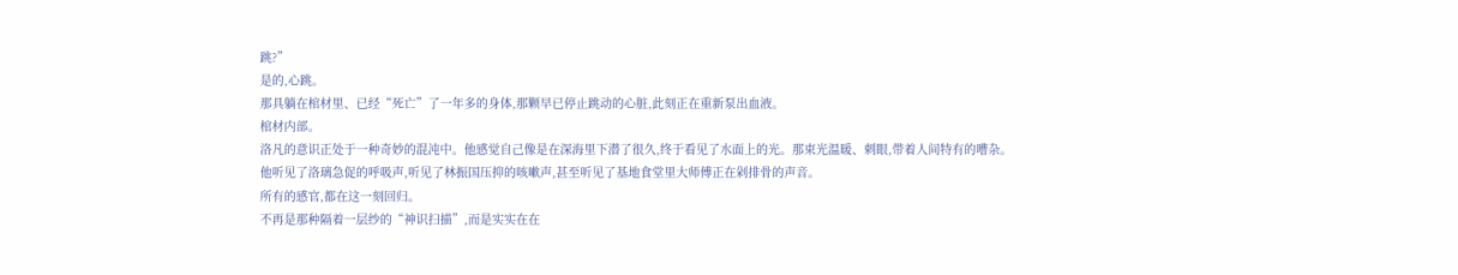跳?”
是的,心跳。
那具躺在棺材里、已经“死亡”了一年多的身体,那颗早已停止跳动的心脏,此刻正在重新泵出血液。
棺材内部。
洛凡的意识正处于一种奇妙的混沌中。他感觉自己像是在深海里下潜了很久,终于看见了水面上的光。那束光温暖、刺眼,带着人间特有的嘈杂。
他听见了洛璃急促的呼吸声,听见了林振国压抑的咳嗽声,甚至听见了基地食堂里大师傅正在剁排骨的声音。
所有的感官,都在这一刻回归。
不再是那种隔着一层纱的“神识扫描”,而是实实在在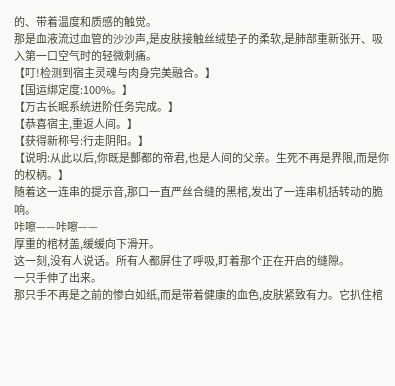的、带着温度和质感的触觉。
那是血液流过血管的沙沙声,是皮肤接触丝绒垫子的柔软,是肺部重新张开、吸入第一口空气时的轻微刺痛。
【叮!检测到宿主灵魂与肉身完美融合。】
【国运绑定度:100%。】
【万古长眠系统进阶任务完成。】
【恭喜宿主,重返人间。】
【获得新称号:行走阴阳。】
【说明:从此以后,你既是酆都的帝君,也是人间的父亲。生死不再是界限,而是你的权柄。】
随着这一连串的提示音,那口一直严丝合缝的黑棺,发出了一连串机括转动的脆响。
咔嚓——咔嚓——
厚重的棺材盖,缓缓向下滑开。
这一刻,没有人说话。所有人都屏住了呼吸,盯着那个正在开启的缝隙。
一只手伸了出来。
那只手不再是之前的惨白如纸,而是带着健康的血色,皮肤紧致有力。它扒住棺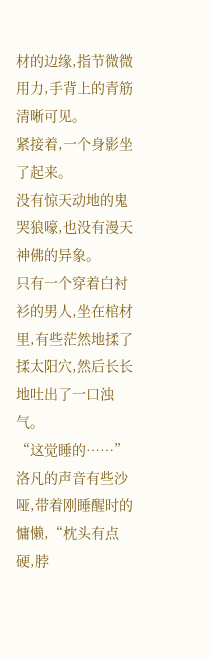材的边缘,指节微微用力,手背上的青筋清晰可见。
紧接着,一个身影坐了起来。
没有惊天动地的鬼哭狼嚎,也没有漫天神佛的异象。
只有一个穿着白衬衫的男人,坐在棺材里,有些茫然地揉了揉太阳穴,然后长长地吐出了一口浊气。
“这觉睡的……”
洛凡的声音有些沙哑,带着刚睡醒时的慵懒,“枕头有点硬,脖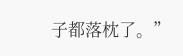子都落枕了。”